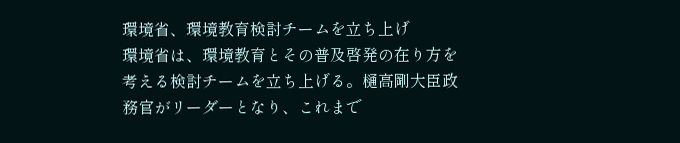環境省、環境教育検討チームを立ち上げ
環境省は、環境教育とその普及啓発の在り方を考える検討チームを立ち上げる。樋高剛大臣政務官がリーダーとなり、これまで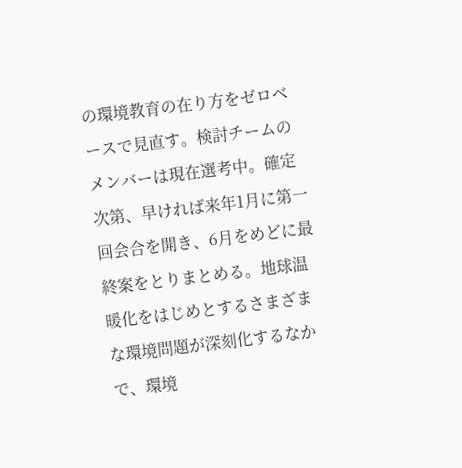の環境教育の在り方をゼロベースで見直す。検討チームのメンバーは現在選考中。確定次第、早ければ来年1月に第一回会合を開き、6月をめどに最終案をとりまとめる。地球温暖化をはじめとするさまざまな環境問題が深刻化するなかで、環境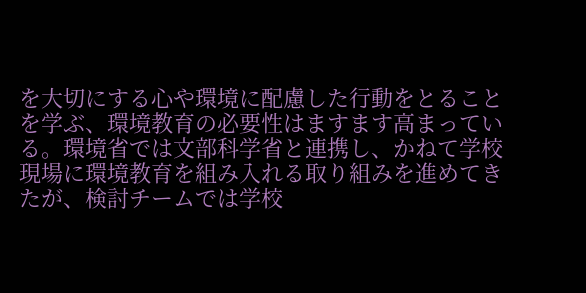を大切にする心や環境に配慮した行動をとることを学ぶ、環境教育の必要性はますます高まっている。環境省では文部科学省と連携し、かねて学校現場に環境教育を組み入れる取り組みを進めてきたが、検討チームでは学校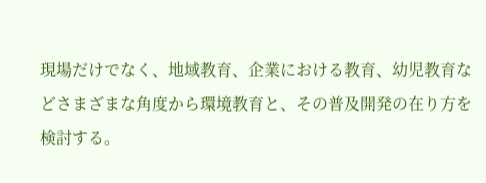現場だけでなく、地域教育、企業における教育、幼児教育などさまざまな角度から環境教育と、その普及開発の在り方を検討する。